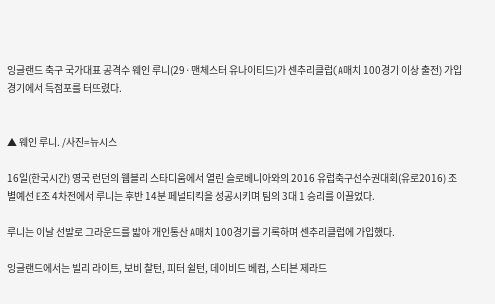잉글랜드 축구 국가대표 공격수 웨인 루니(29·맨체스터 유나이티드)가 센추리클럽(A매치 100경기 이상 출전) 가입 경기에서 득점포를 터뜨렸다.


▲ 웨인 루니. /사진=뉴시스

16일(한국시간) 영국 런던의 웸블리 스타디움에서 열린 슬로베니아와의 2016 유럽축구선수권대회(유로2016) 조별예선 E조 4차전에서 루니는 후반 14분 페널티킥을 성공시키며 팀의 3대 1 승리를 이끌었다.

루니는 이날 선발로 그라운드를 밟아 개인통산 A매치 100경기를 기록하며 센추리클럽에 가입했다.

잉글랜드에서는 빌리 라이트, 보비 찰턴, 피터 쉴턴, 데이비드 베컴, 스티븐 제라드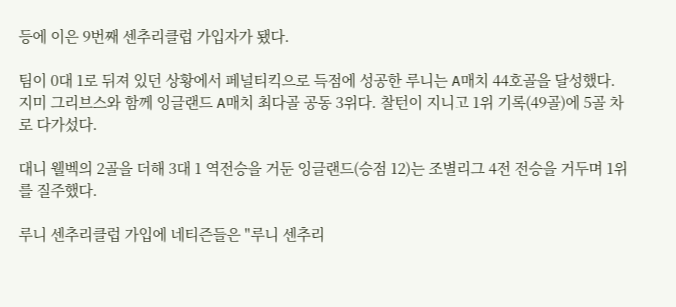등에 이은 9번째 센추리클럽 가입자가 됐다.

팀이 0대 1로 뒤져 있던 상황에서 페널티킥으로 득점에 성공한 루니는 A매치 44호골을 달성했다. 지미 그리브스와 함께 잉글랜드 A매치 최다골 공동 3위다. 찰턴이 지니고 1위 기록(49골)에 5골 차로 다가섰다.

대니 웰벡의 2골을 더해 3대 1 역전승을 거둔 잉글랜드(승점 12)는 조별리그 4전 전승을 거두며 1위를 질주했다.

루니 센추리클럽 가입에 네티즌들은 "루니 센추리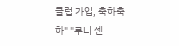클럽 가입, 축하축하" "루니 센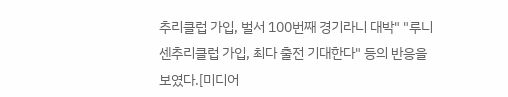추리클럽 가입, 벌서 100번째 경기라니 대박" "루니 센추리클럽 가입, 최다 출전 기대한다" 등의 반응을 보였다.[미디어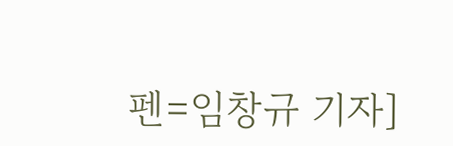펜=임창규 기자]